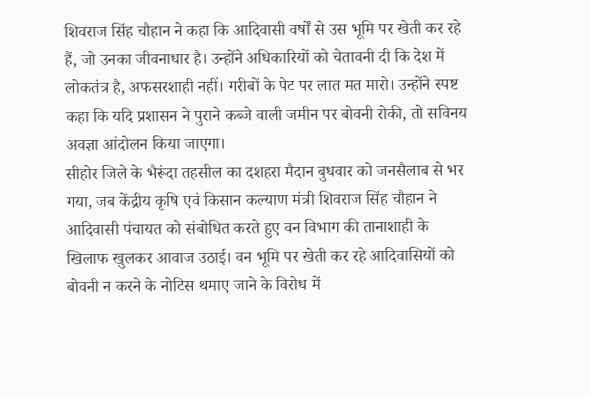शिवराज सिंह चौहान ने कहा कि आदिवासी वर्षों से उस भूमि पर खेती कर रहे हैं, जो उनका जीवनाधार है। उन्होंने अधिकारियों को चेतावनी दी कि देश में लोकतंत्र है, अफसरशाही नहीं। गरीबों के पेट पर लात मत मारो। उन्होंने स्पष्ट कहा कि यदि प्रशासन ने पुराने कब्जे वाली जमीन पर बोवनी रोकी, तो सविनय अवज्ञा आंदोलन किया जाएगा।
सीहोर जिले के भैरूंदा तहसील का दशहरा मैदान बुधवार को जनसैलाब से भर गया, जब केंद्रीय कृषि एवं किसान कल्याण मंत्री शिवराज सिंह चौहान ने आदिवासी पंचायत को संबोधित करते हुए वन विभाग की तानाशाही के खिलाफ खुलकर आवाज उठाई। वन भूमि पर खेती कर रहे आदिवासियों को बोवनी न करने के नोटिस थमाए जाने के विरोध में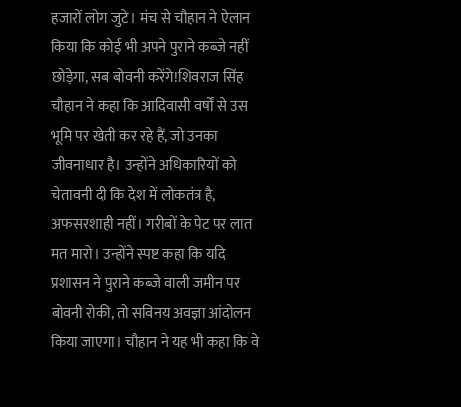हजारों लोग जुटे। मंच से चौहान ने ऐलान किया कि कोई भी अपने पुराने कब्जे नहीं छोड़ेगा, सब बोवनी करेंगे!शिवराज सिंह चौहान ने कहा कि आदिवासी वर्षों से उस भूमि पर खेती कर रहे हैं, जो उनका जीवनाधार है। उन्होंने अधिकारियों को चेतावनी दी कि देश में लोकतंत्र है, अफसरशाही नहीं। गरीबों के पेट पर लात मत मारो। उन्होंने स्पष्ट कहा कि यदि प्रशासन ने पुराने कब्जे वाली जमीन पर बोवनी रोकी, तो सविनय अवज्ञा आंदोलन किया जाएगा। चौहान ने यह भी कहा कि वे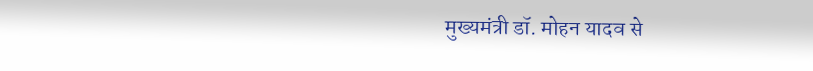मुख्यमंत्री डॉ. मोहन यादव से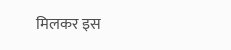मिलकर इस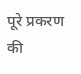पूरे प्रकरण की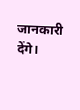जानकारी देंगे।